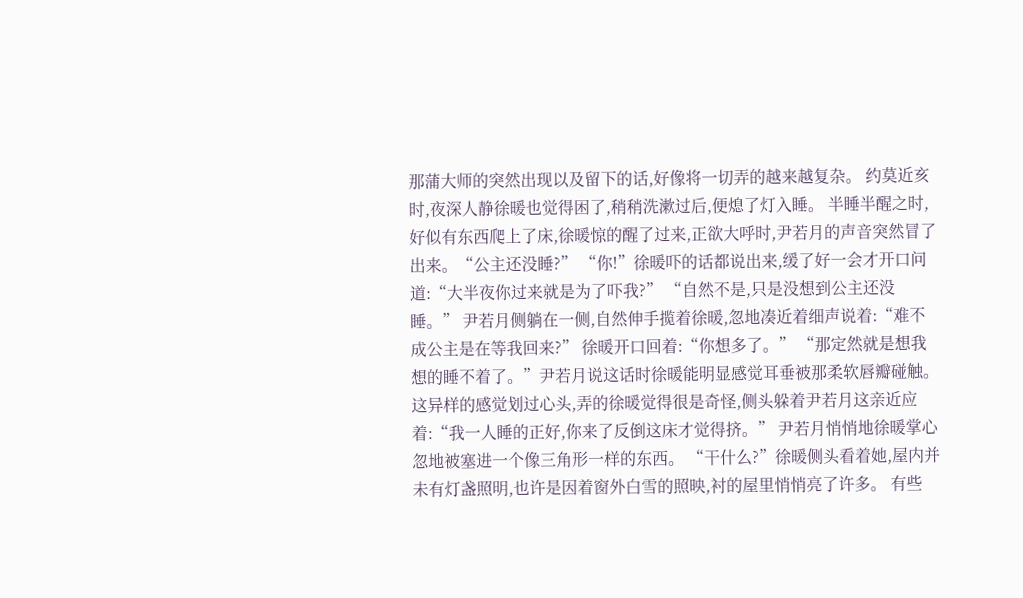那蒲大师的突然出现以及留下的话,好像将一切弄的越来越复杂。 约莫近亥时,夜深人静徐暖也觉得困了,稍稍洗漱过后,便熄了灯入睡。 半睡半醒之时,好似有东西爬上了床,徐暖惊的醒了过来,正欲大呼时,尹若月的声音突然冒了出来。“公主还没睡?” “你!”徐暖吓的话都说出来,缓了好一会才开口问道:“大半夜你过来就是为了吓我?” “自然不是,只是没想到公主还没睡。” 尹若月侧躺在一侧,自然伸手揽着徐暖,忽地凑近着细声说着:“难不成公主是在等我回来?” 徐暖开口回着:“你想多了。” “那定然就是想我想的睡不着了。”尹若月说这话时徐暖能明显感觉耳垂被那柔软唇瓣碰触。 这异样的感觉划过心头,弄的徐暖觉得很是奇怪,侧头躲着尹若月这亲近应着:“我一人睡的正好,你来了反倒这床才觉得挤。” 尹若月悄悄地徐暖掌心忽地被塞进一个像三角形一样的东西。 “干什么?”徐暖侧头看着她,屋内并未有灯盏照明,也许是因着窗外白雪的照映,衬的屋里悄悄亮了许多。 有些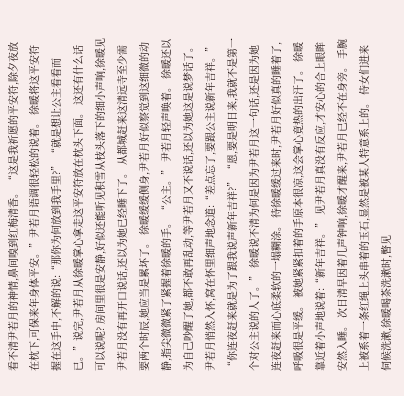看不清尹若月的神情,鼻间嗅到红梅清香。 “这是我祈愿的平安符,除夕夜放在枕下,可保来年身体平安。”尹若月语调很轻松的说着。 徐暖将这平安符握在这手中,不解的说:“那你为何放到我手里?” “就是想让公主看看而已。”说完,尹若月从徐暖掌心拿走这平安符放在枕头下面。 这还有什么话可以说呢? 房间里很是安静,好似还能听见积雪从枝头落下的细小声响,徐暖见尹若月没有再开口说话,还以为她已经睡下了。 从都城赶来这清远寺至少需要两个时辰,她应当是累坏了。 徐暖缓缓侧身,尹若月好似察觉到这细微的动静,指尖微微紧了紧握着徐暖的手。 “公主。” 尹若月轻声唤着。 徐暖还以为自己吵醒了她,都不敢再乱动,等尹若月又不说话,还以为她这是说梦话了。 尹若月悄然入怀,窝在怀里细声地念道:“差点忘了,要跟公主说新年吉祥。” “你连夜赶来就是为了跟我说声新年吉祥?” “恩,要是明日来,我就不是第一个对公主说的人了。” 徐暖说不清为何是因为尹若月这一句话,还是因为她连夜赶来而心底柔软的一塌糊涂。 待徐暖缓过来时,尹若月好似真的睡着了,呼吸很是平缓。 被她紧紧扣着的手原本很凉,这会掌心竟热的出汗了。 徐暖靠近着小声地说着:“新年吉祥。” 见尹若月真没有反应,才安心的合上眼眸安然入睡。 次日清早因着几声钟响,徐暖才醒来,尹若月已经不在身旁。 手腕上被系着一条红绳上头串着的玉石,显然是被某人特意系上的。 侍女们进来伺候洗漱,徐暖喝茶洗漱时,瞥见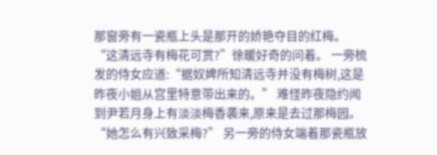那窗旁有一瓷瓶上头是那开的娇艳夺目的红梅。 “这清远寺有梅花可赏?”徐暖好奇的问着。 一旁梳发的侍女应道:“据奴婢所知清远寺并没有梅树,这是昨夜小姐从宫里特意带出来的。” 难怪昨夜隐约闻到尹若月身上有淡淡梅香袭来,原来是去过那梅园。 “她怎么有兴致采梅?” 另一旁的侍女端着那瓷瓶放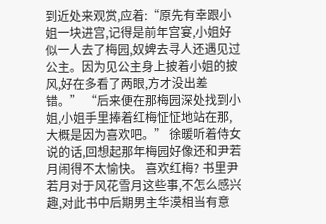到近处来观赏,应着:“原先有幸跟小姐一块进宫,记得是前年宫宴,小姐好似一人去了梅园,奴婢去寻人还遇见过公主。因为见公主身上披着小姐的披风,好在多看了两眼,方才没出差错。” “后来便在那梅园深处找到小姐,小姐手里捧着红梅怔怔地站在那,大概是因为喜欢吧。” 徐暖听着侍女说的话,回想起那年梅园好像还和尹若月闹得不太愉快。 喜欢红梅? 书里尹若月对于风花雪月这些事,不怎么感兴趣,对此书中后期男主华漠相当有意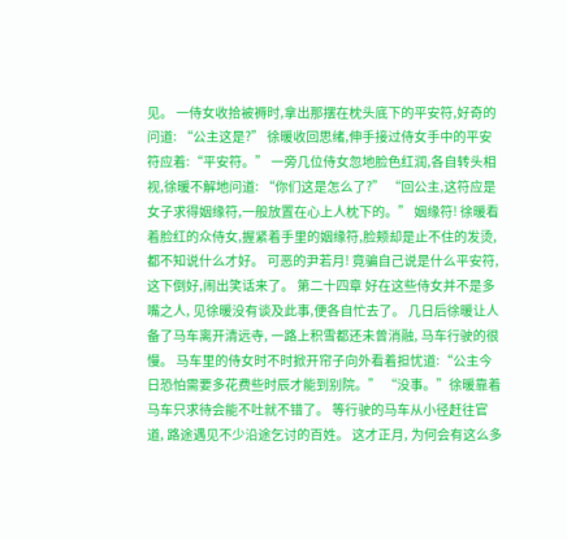见。 一侍女收拾被褥时,拿出那摆在枕头底下的平安符,好奇的问道: “公主这是?” 徐暖收回思绪,伸手接过侍女手中的平安符应着:“平安符。” 一旁几位侍女忽地脸色红润,各自转头相视,徐暖不解地问道: “你们这是怎么了?” “回公主,这符应是女子求得姻缘符,一般放置在心上人枕下的。” 姻缘符! 徐暖看着脸红的众侍女,握紧着手里的姻缘符,脸颊却是止不住的发烫,都不知说什么才好。 可恶的尹若月! 竟骗自己说是什么平安符,这下倒好,闹出笑话来了。 第二十四章 好在这些侍女并不是多嘴之人, 见徐暖没有谈及此事,便各自忙去了。 几日后徐暖让人备了马车离开清远寺, 一路上积雪都还未曾消融, 马车行驶的很慢。 马车里的侍女时不时掀开帘子向外看着担忧道:“公主今日恐怕需要多花费些时辰才能到别院。” “没事。”徐暖靠着马车只求待会能不吐就不错了。 等行驶的马车从小径赶往官道, 路途遇见不少沿途乞讨的百姓。 这才正月, 为何会有这么多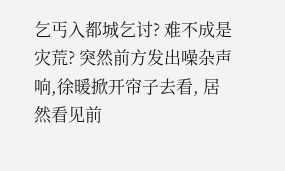乞丐入都城乞讨? 难不成是灾荒? 突然前方发出噪杂声响,徐暖掀开帘子去看, 居然看见前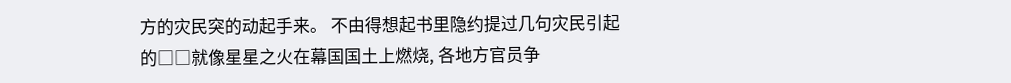方的灾民突的动起手来。 不由得想起书里隐约提过几句灾民引起的□□就像星星之火在幕国国土上燃烧, 各地方官员争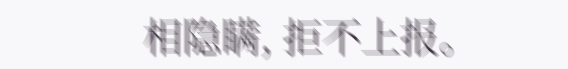相隐瞒, 拒不上报。